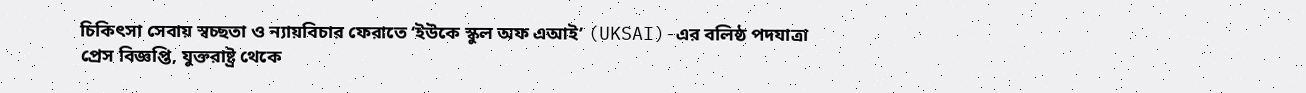চিকিৎসা সেবায় স্বচ্ছতা ও ন্যায়বিচার ফেরাতে ‘ইউকে স্কুল অফ এআই’ (UKSAI)-এর বলিষ্ঠ পদযাত্রা
প্রেস বিজ্ঞপ্তি, যুক্তরাষ্ট্র থেকে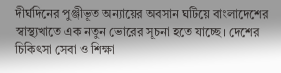দীর্ঘদিনের পুঞ্জীভূত অন্যায়ের অবসান ঘটিয়ে বাংলাদেশের স্বাস্থ্যখাতে এক নতুন ভোরের সূচনা হতে যাচ্ছে। দেশের চিকিৎসা সেবা ও শিক্ষা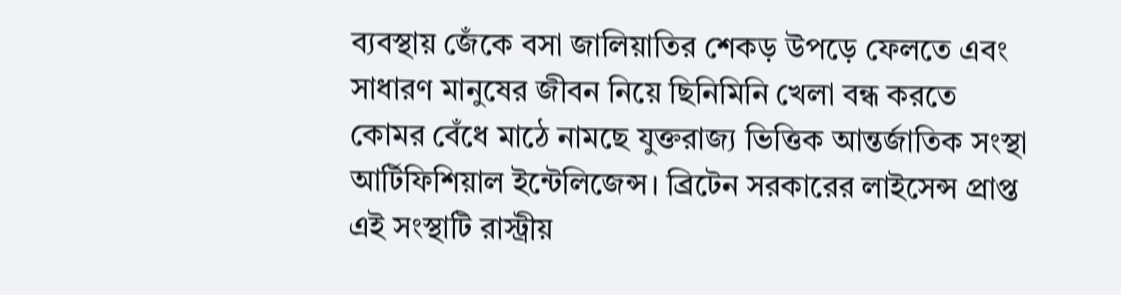ব্যবস্থায় জেঁকে বসা জালিয়াতির শেকড় উপড়ে ফেলতে এবং সাধারণ মানুষের জীবন নিয়ে ছিনিমিনি খেলা বন্ধ করতে কোমর বেঁধে মাঠে নামছে যুক্তরাজ্য ভিত্তিক আন্তর্জাতিক সংস্থা আর্টিফিশিয়াল ইন্টেলিজেন্স। ব্রিটেন সরকারের লাইসেন্স প্রাপ্ত এই সংস্থাটি রাস্ট্রীয়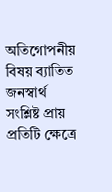অতিগোপনীয় বিষয় ব্যাতিত জনস্বার্থ সংশ্লিষ্ট প্রায় প্রতিটি ক্ষেত্রে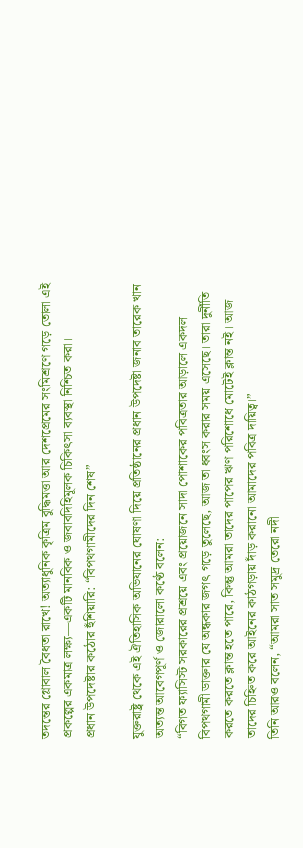তদন্তের গ্লোবাল বৈধতা রাখে! অত্যাধুনিক কৃত্রিম বুদ্ধিমত্তা আর দেশপ্রেমের সংমিশ্রণে গড়ে তোলা এই প্রকল্পের একমাত্র লক্ষ্য—একটি মানবিক ও জবাবদিহিমূলক চিকিৎসা ব্যবস্থা নিশ্চিত করা।
প্রধান উপদেষ্টার কঠোর হুঁশিয়ারি: “বিপথগামীদের দিন শেষ”

যুক্তরাষ্ট্র থেকে এই ঐতিহাসিক অভিযানের ঘোষণা দিয়ে প্রতিষ্ঠানের প্রধান উপদেষ্টা জনাব তারেক খান অত্যন্ত আবেগপূর্ণ ও জোরালো কণ্ঠে বলেন:
“বিগত ফ্যাসিস্ট সরকারের প্রশ্রয়ে এবং প্রয়োজনে সাদা পোশাকের পবিত্রতার আড়ালে একদল বিপথগামী ডাক্তার যে অন্ধকার জগৎ গড়ে তুলেছে, আজ তা ধ্বংস করার সময় এসেছে। তারা দুর্নীতি করতে করতে ক্লান্ত হতে পারে, কিন্তু আমরা তাদের পাপের ঋণ পরিশোধে মোটেই ক্লান্ত নই। আজ তাদের চিহ্নিত করে আইনের কাঠগড়ায় দাঁড় করানো আমাদের পবিত্র দায়িত্ব।”
তিনি আরও বলেন, “আমরা সাত সমুদ্র তেরো নদী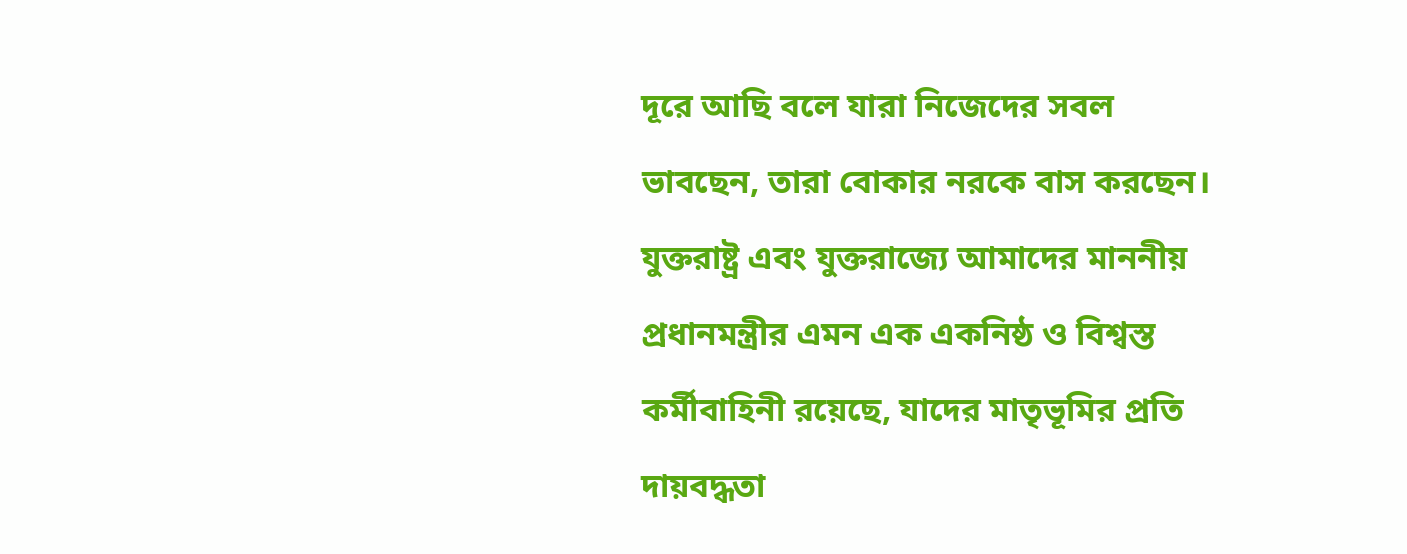দূরে আছি বলে যারা নিজেদের সবল ভাবছেন, তারা বোকার নরকে বাস করছেন। যুক্তরাষ্ট্র এবং যুক্তরাজ্যে আমাদের মাননীয় প্রধানমন্ত্রীর এমন এক একনিষ্ঠ ও বিশ্বস্ত কর্মীবাহিনী রয়েছে, যাদের মাতৃভূমির প্রতি দায়বদ্ধতা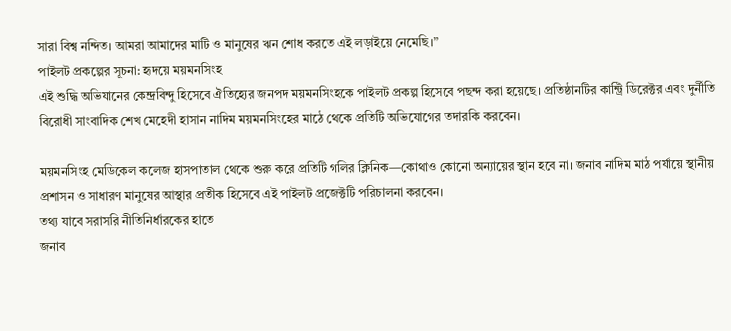সারা বিশ্ব নন্দিত। আমরা আমাদের মাটি ও মানুষের ঋন শোধ করতে এই লড়াইয়ে নেমেছি।”
পাইলট প্রকল্পের সূচনা: হৃদয়ে ময়মনসিংহ
এই শুদ্ধি অভিযানের কেন্দ্রবিন্দু হিসেবে ঐতিহ্যের জনপদ ময়মনসিংহকে পাইলট প্রকল্প হিসেবে পছন্দ করা হয়েছে। প্রতিষ্ঠানটির কান্ট্রি ডিরেক্টর এবং দুর্নীতি বিরোধী সাংবাদিক শেখ মেহেদী হাসান নাদিম ময়মনসিংহের মাঠে থেকে প্রতিটি অভিযোগের তদারকি করবেন।

ময়মনসিংহ মেডিকেল কলেজ হাসপাতাল থেকে শুরু করে প্রতিটি গলির ক্লিনিক—কোথাও কোনো অন্যায়ের স্থান হবে না। জনাব নাদিম মাঠ পর্যায়ে স্থানীয় প্রশাসন ও সাধারণ মানুষের আস্থার প্রতীক হিসেবে এই পাইলট প্রজেক্টটি পরিচালনা করবেন।
তথ্য যাবে সরাসরি নীতিনির্ধারকের হাতে
জনাব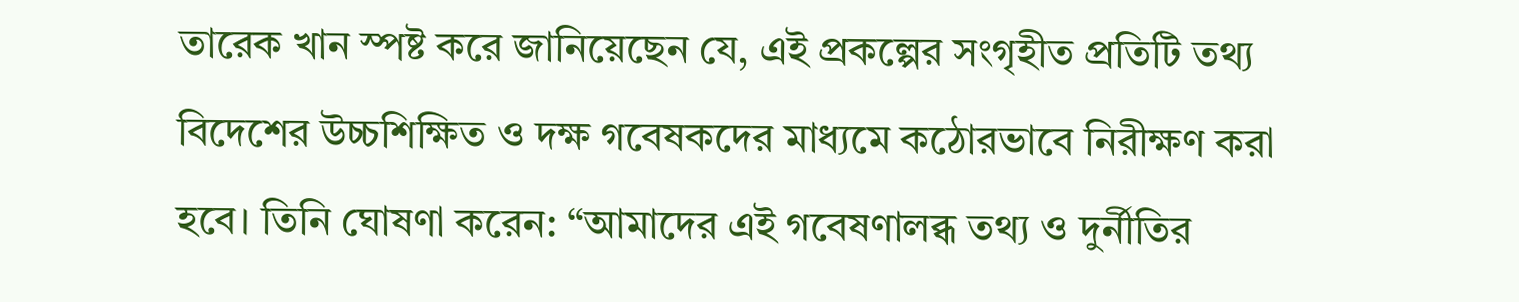তারেক খান স্পষ্ট করে জানিয়েছেন যে, এই প্রকল্পের সংগৃহীত প্রতিটি তথ্য বিদেশের উচ্চশিক্ষিত ও দক্ষ গবেষকদের মাধ্যমে কঠোরভাবে নিরীক্ষণ করা হবে। তিনি ঘোষণা করেন: “আমাদের এই গবেষণালব্ধ তথ্য ও দুর্নীতির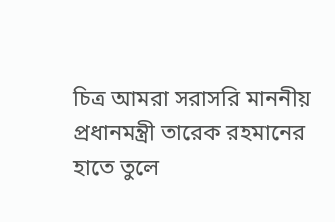চিত্র আমরা সরাসরি মাননীয় প্রধানমন্ত্রী তারেক রহমানের হাতে তুলে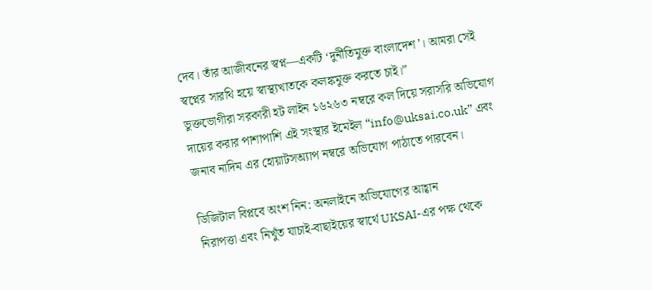দেব। তাঁর আজীবনের স্বপ্ন—একটি ‘দুর্নীতিমুক্ত বাংলাদেশ’। আমরা সেই স্বপ্নের সারথি হয়ে স্বাস্থ্যখাতকে কলঙ্কমুক্ত করতে চাই।”
ভুক্তভোগীরা সরকারী হট লাইন ১৬২৬৩ নম্বরে কল দিয়ে সরাসরি অভিযোগ দায়ের করার পাশাপাশি এই সংস্থার ইমেইল “info@uksai.co.uk” এবং জনাব নাদিম এর হোয়াটসঅ্যাপ নম্বরে অভিযোগ পাঠাতে পারবেন।

ডিজিটাল বিপ্লবে অংশ নিন: অনলাইনে অভিযোগের আহ্বান
নিরাপত্তা এবং নিখুঁত যাচাই-বাছাইয়ের স্বার্থে UKSAI-এর পক্ষ থেকে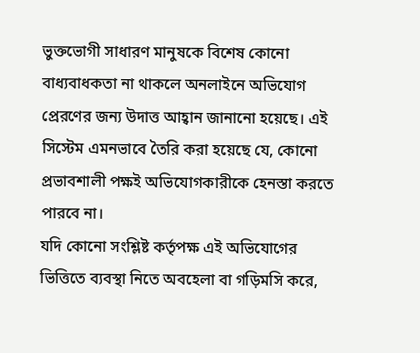ভুক্তভোগী সাধারণ মানুষকে বিশেষ কোনো বাধ্যবাধকতা না থাকলে অনলাইনে অভিযোগ প্রেরণের জন্য উদাত্ত আহ্বান জানানো হয়েছে। এই সিস্টেম এমনভাবে তৈরি করা হয়েছে যে, কোনো প্রভাবশালী পক্ষই অভিযোগকারীকে হেনস্তা করতে পারবে না।
যদি কোনো সংশ্লিষ্ট কর্তৃপক্ষ এই অভিযোগের ভিত্তিতে ব্যবস্থা নিতে অবহেলা বা গড়িমসি করে,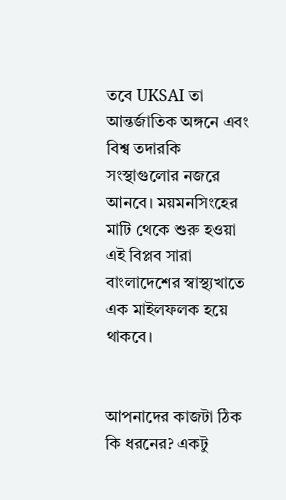তবে UKSAI তা আন্তর্জাতিক অঙ্গনে এবং বিশ্ব তদারকি সংস্থাগুলোর নজরে আনবে। ময়মনসিংহের মাটি থেকে শুরু হওয়া এই বিপ্লব সারা বাংলাদেশের স্বাস্থ্যখাতে এক মাইলফলক হয়ে থাকবে।


আপনাদের কাজটা ঠিক কি ধরনের? একটু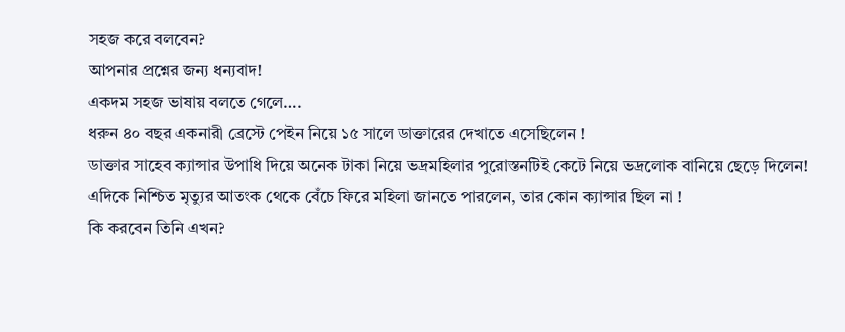সহজ করে বলবেন?
আপনার প্রশ্নের জন্য ধন্যবাদ!
একদম সহজ ভাষায় বলতে গেলে….
ধরুন ৪০ বছর একনারী ব্রেস্টে পেইন নিয়ে ১৫ সালে ডাক্তারের দেখাতে এসেছিলেন !
ডাক্তার সাহেব ক্যান্সার উপাধি দিয়ে অনেক টাকা নিয়ে ভদ্রমহিলার পুরোস্তনটিই কেটে নিয়ে ভদ্রলোক বানিয়ে ছেড়ে দিলেন!
এদিকে নিশ্চিত মৃত্যুর আতংক থেকে বেঁচে ফিরে মহিলা জানতে পারলেন, তার কোন ক্যান্সার ছিল না !
কি করবেন তিনি এখন?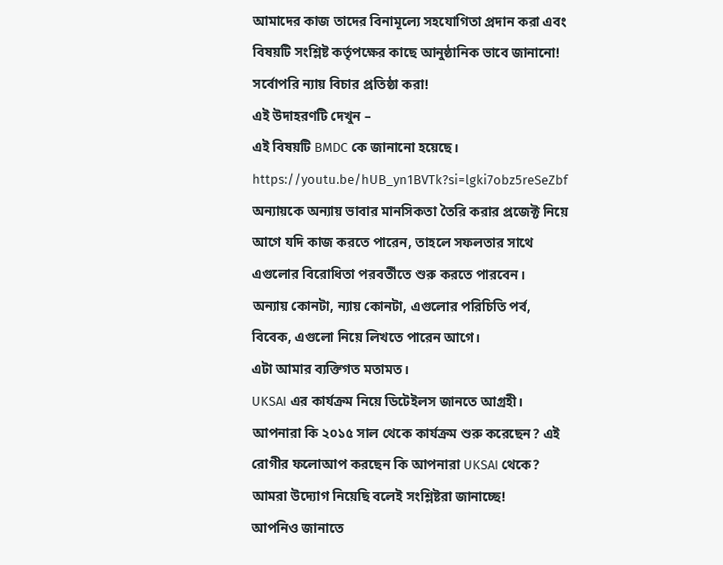আমাদের কাজ তাদের বিনামূল্যে সহযোগিতা প্রদান করা এবং বিষয়টি সংশ্লিষ্ট কর্তৃপক্ষের কাছে আনুষ্ঠানিক ভাবে জানানো!
সর্বোপরি ন্যায় বিচার প্রতিষ্ঠা করা!
এই উদাহরণটি দেখুন –
এই বিষয়টি BMDC কে জানানো হয়েছে।
https://youtu.be/hUB_yn1BVTk?si=lgki7obz5reSeZbf
অন্যায়কে অন্যায় ভাবার মানসিকতা তৈরি করার প্রজেক্ট নিয়ে আগে যদি কাজ করতে পারেন, তাহলে সফলতার সাথে এগুলোর বিরোধিতা পরবর্তীতে শুরু করতে পারবেন।
অন্যায় কোনটা, ন্যায় কোনটা, এগুলোর পরিচিতি পর্ব, বিবেক, এগুলো নিয়ে লিখতে পারেন আগে।
এটা আমার ব্যক্তিগত মতামত।
UKSAI এর কার্যক্রম নিয়ে ডিটেইলস জানতে আগ্রহী।
আপনারা কি ২০১৫ সাল থেকে কার্যক্রম শুরু করেছেন? এই রোগীর ফলোআপ করছেন কি আপনারা UKSAI থেকে?
আমরা উদ্যোগ নিয়েছি বলেই সংশ্লিষ্টরা জানাচ্ছে!
আপনিও জানাতে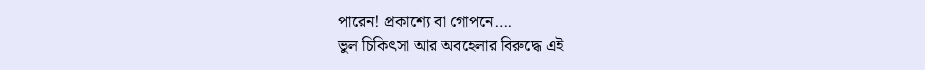পারেন! প্রকাশ্যে বা গোপনে….
ভুল চিকিৎসা আর অবহেলার বিরুদ্ধে এই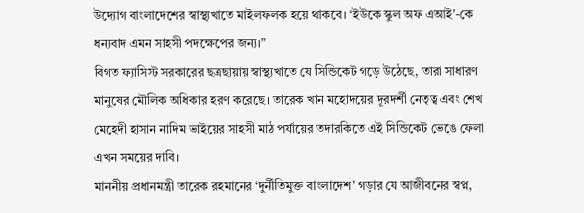উদ্যোগ বাংলাদেশের স্বাস্থ্যখাতে মাইলফলক হয়ে থাকবে। ‘ইউকে স্কুল অফ এআই’-কে ধন্যবাদ এমন সাহসী পদক্ষেপের জন্য।”
বিগত ফ্যাসিস্ট সরকারের ছত্রছায়ায় স্বাস্থ্যখাতে যে সিন্ডিকেট গড়ে উঠেছে, তারা সাধারণ মানুষের মৌলিক অধিকার হরণ করেছে। তারেক খান মহোদয়ের দূরদর্শী নেতৃত্ব এবং শেখ মেহেদী হাসান নাদিম ভাইয়ের সাহসী মাঠ পর্যায়ের তদারকিতে এই সিন্ডিকেট ভেঙে ফেলা এখন সময়ের দাবি।
মাননীয় প্রধানমন্ত্রী তারেক রহমানের ‘দুর্নীতিমুক্ত বাংলাদেশ’ গড়ার যে আজীবনের স্বপ্ন,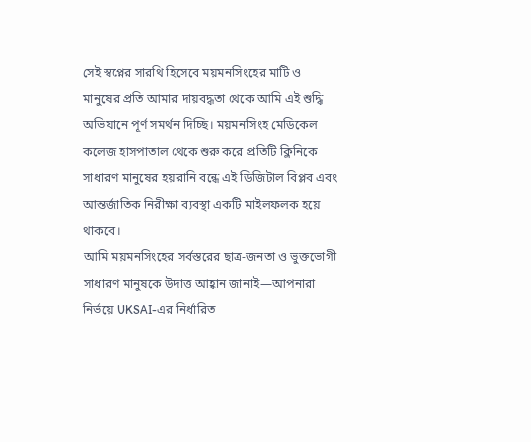সেই স্বপ্নের সারথি হিসেবে ময়মনসিংহের মাটি ও মানুষের প্রতি আমার দায়বদ্ধতা থেকে আমি এই শুদ্ধি অভিযানে পূর্ণ সমর্থন দিচ্ছি। ময়মনসিংহ মেডিকেল কলেজ হাসপাতাল থেকে শুরু করে প্রতিটি ক্লিনিকে সাধারণ মানুষের হয়রানি বন্ধে এই ডিজিটাল বিপ্লব এবং আন্তর্জাতিক নিরীক্ষা ব্যবস্থা একটি মাইলফলক হয়ে থাকবে।
আমি ময়মনসিংহের সর্বস্তরের ছাত্র-জনতা ও ভুক্তভোগী সাধারণ মানুষকে উদাত্ত আহ্বান জানাই—আপনারা নির্ভয়ে UKSAI-এর নির্ধারিত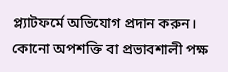প্ল্যাটফর্মে অভিযোগ প্রদান করুন। কোনো অপশক্তি বা প্রভাবশালী পক্ষ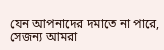যেন আপনাদের দমাতে না পারে, সেজন্য আমরা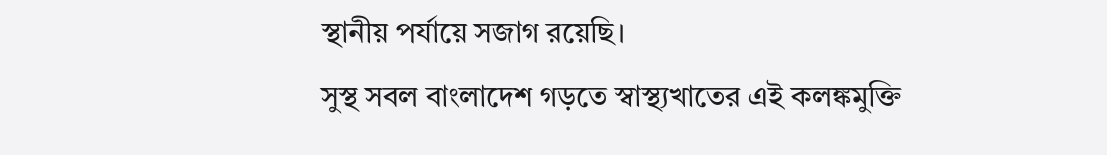স্থানীয় পর্যায়ে সজাগ রয়েছি।
সুস্থ সবল বাংলাদেশ গড়তে স্বাস্থ্যখাতের এই কলঙ্কমুক্তি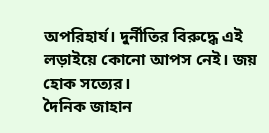অপরিহার্য। দুর্নীতির বিরুদ্ধে এই লড়াইয়ে কোনো আপস নেই। জয় হোক সত্যের।
দৈনিক জাহান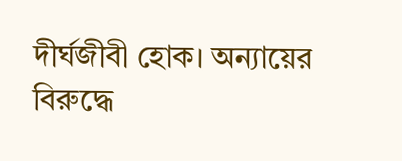দীর্ঘজীবী হোক। অন্যায়ের বিরুদ্ধে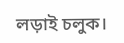লড়াই চলুক।